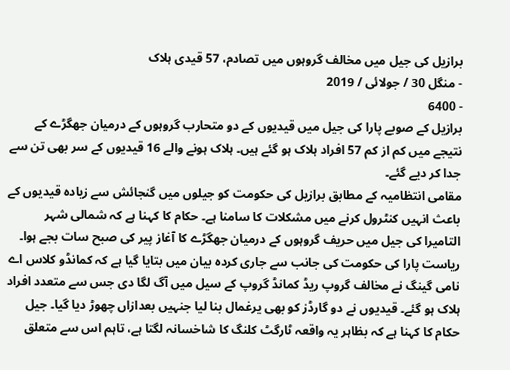برازیل کی جیل میں مخالف گروہوں میں تصادم، 57 قیدی ہلاک
- منگل 30 / جولائی / 2019
- 6400
برازیل کے صوبے پارا کی جیل میں قیدیوں کے دو متحارب گروہوں کے درمیان جھگڑے کے نتیجے میں کم از کم 57 افراد ہلاک ہو گئے ہیں۔ ہلاک ہونے والے 16 قیدیوں کے سر بھی تن سے جدا کر دیے گئے۔
مقامی انتظامیہ کے مطابق برازیل کی حکومت کو جیلوں میں گنجائش سے زیادہ قیدیوں کے باعث انہیں کنٹرول کرنے میں مشکلات کا سامنا ہے۔ حکام کا کہنا ہے کہ شمالی شہر التامیرا کی جیل میں حریف گروہوں کے درمیان جھگڑے کا آغاز پیر کی صبح سات بجے ہوا۔
ریاست پارا کی حکومت کی جانب سے جاری کردہ بیان میں بتایا گیا ہے کہ کمانڈو کلاس اے نامی گینگ نے مخالف گروپ ریڈ کمانڈ گروپ کے سیل میں آگ لگا دی جس سے متعدد افراد ہلاک ہو گئے۔ قیدیوں نے دو گارڈز کو بھی یرغمال بنا لیا جنہیں بعدازاں چھوڑ دیا گیا۔ جیل حکام کا کہنا ہے کہ بظاہر یہ واقعہ ٹارگٹ کلنگ کا شاخسانہ لگتا ہے، تاہم اس سے متعلق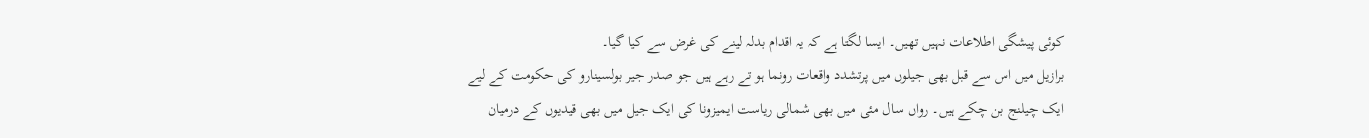کوئی پیشگی اطلاعات نہیں تھیں۔ ایسا لگتا ہے کہ یہ اقدام بدلہ لینے کی غرض سے کیا گیا۔
برازیل میں اس سے قبل بھی جیلوں میں پرتشدد واقعات رونما ہو تے رہے ہیں جو صدر جیر بولسینارو کی حکومت کے لیے ایک چیلنج بن چکے ہیں۔ رواں سال مئی میں بھی شمالی ریاست ایمیزونا کی ایک جیل میں بھی قیدیوں کے درمیان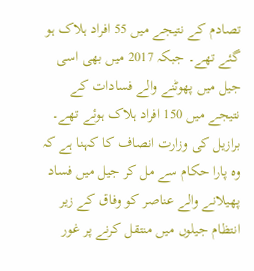تصادم کے نتیجے میں 55 افراد ہلاک ہو گئے تھے۔ جبکہ 2017 میں بھی اسی جیل میں پھوٹنے والے فسادات کے نتیجے میں 150 افراد ہلاک ہوئے تھے۔
برازیل کی وزارت انصاف کا کہنا ہے کہ وہ پارا حکام سے مل کر جیل میں فساد پھیلانے والے عناصر کو وفاق کے زیر انتظام جیلوں میں منتقل کرنے پر غور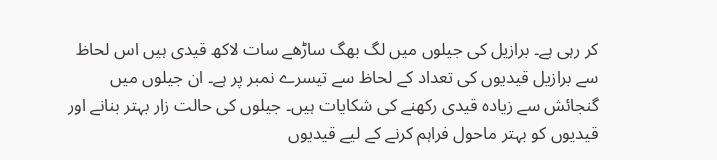کر رہی ہے۔ برازیل کی جیلوں میں لگ بھگ ساڑھے سات لاکھ قیدی ہیں اس لحاظ سے برازیل قیدیوں کی تعداد کے لحاظ سے تیسرے نمبر پر ہے۔ ان جیلوں میں گنجائش سے زیادہ قیدی رکھنے کی شکایات ہیں۔ جیلوں کی حالت زار بہتر بنانے اور قیدیوں کو بہتر ماحول فراہم کرنے کے لیے قیدیوں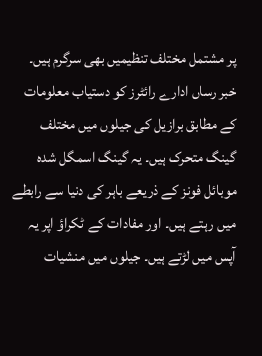پر مشتمل مختلف تنظیمیں بھی سرگرم ہیں۔
خبر رساں ادارے رائٹرز کو دستیاب معلومات کے مطابق برازیل کی جیلوں میں مختلف گینگ متحرک ہیں۔ یہ گینگ اسمگل شدہ موبائل فونز کے ذریعے باہر کی دنیا سے رابطے میں رہتے ہیں۔ اور مفادات کے ٹکراؤ اپر یہ آپس میں لڑتے ہیں۔ جیلوں میں منشیات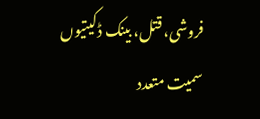فروشی، قتل، بینک ڈکیتیوں سمیت متعدد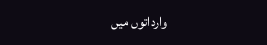وارداتوں میں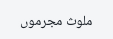ملوث مجرموں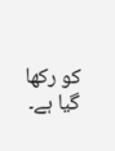کو رکھا گیا ہے۔